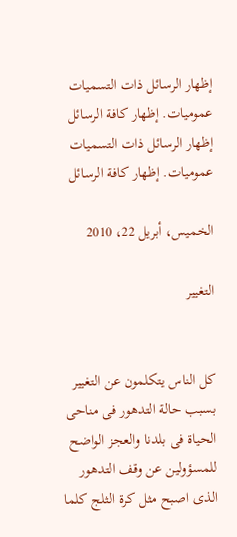إظهار الرسائل ذات التسميات عموميات. إظهار كافة الرسائل
إظهار الرسائل ذات التسميات عموميات. إظهار كافة الرسائل

الخميس، أبريل 22، 2010

التغيير


كل الناس يتكلمون عن التغيير بسبب حالة التدهور فى مناحى الحياة فى بلدنا والعجز الواضح للمسؤولين عن وقف التدهور الذى اصبح مثل كرة الثلج كلما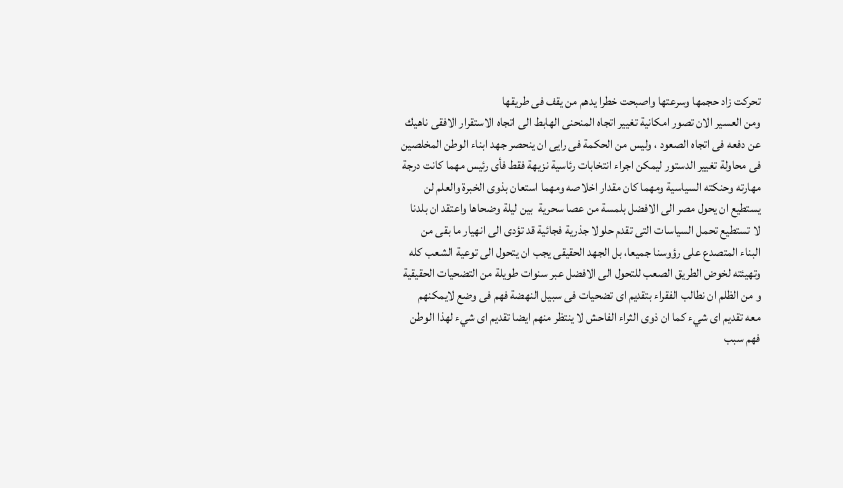تحركت زاد حجمها وسرعتها واصبحت خطرا يدهم من يقف فى طريقها
ومن العسير الان تصور امكانية تغيير اتجاه المنحنى الهابط الى اتجاه الاستقرار الافقى ناهيك عن دفعه فى اتجاه الصعود ، وليس من الحكمة فى رايى ان ينحصر جهد ابناء الوطن المخلصين فى محاولة تغيير الدستور ليمكن اجراء انتخابات رئاسية نزيهة فقط فأى رئيس مهما كانت درجة مهارته وحنكته السياسية ومهما كان مقدار اخلاصه ومهما استعان بذوى الخبرة والعلم لن يستطيع ان يحول مصر الى الافضل بلمسة من عصا سحرية  بين ليلة وضحاها واعتقد ان بلدنا لا تستطيع تحمل السياسات التى تقدم حلولا جذرية فجائية قد تؤدى الى انهيار ما بقى من البناء المتصدع على رؤوسنا جميعا، بل الجهد الحقيقى يجب ان يتحول الى توعية الشعب كله وتهيئته لخوض الطريق الصعب للتحول الى الافضل عبر سنوات طويلة من التضحيات الحقيقية
و من الظلم ان نطالب الفقراء بتقديم اى تضحيات فى سبيل النهضة فهم فى وضع لايمكنهم معه تقديم اى شيء كما ان ذوى الثراء الفاحش لا ينتظر منهم ايضا تقديم اى شيء لهذا الوطن فهم سبب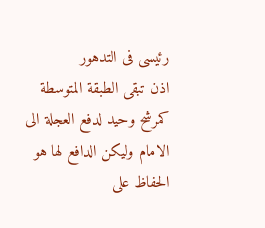رئيسى فى التدهور
اذن تبقى الطبقة المتوسطة كمرشح وحيد لدفع العجلة الى الامام وليكن الدافع لها هو الحفاظ على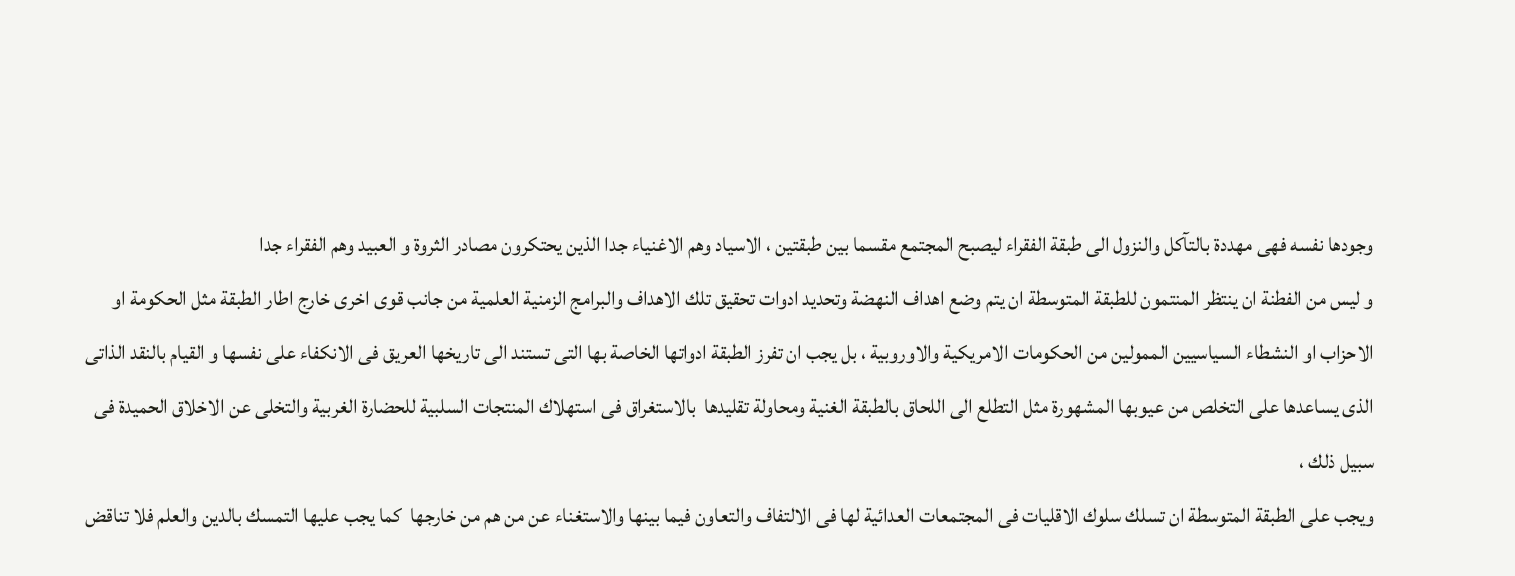وجودها نفسه فهى مهددة بالتآكل والنزول الى طبقة الفقراء ليصبح المجتمع مقسما بين طبقتين ، الاسياد وهم الاغنياء جدا الذين يحتكرون مصادر الثروة و العبيد وهم الفقراء جدا
و ليس من الفطنة ان ينتظر المنتمون للطبقة المتوسطة ان يتم وضع اهداف النهضة وتحديد ادوات تحقيق تلك الاهداف والبرامج الزمنية العلمية من جانب قوى اخرى خارج اطار الطبقة مثل الحكومة او الاحزاب او النشطاء السياسيين الممولين من الحكومات الامريكية والاوروبية ، بل يجب ان تفرز الطبقة ادواتها الخاصة بها التى تستند الى تاريخها العريق فى الانكفاء على نفسها و القيام بالنقد الذاتى الذى يساعدها على التخلص من عيوبها المشهورة مثل التطلع الى اللحاق بالطبقة الغنية ومحاولة تقليدها  بالاستغراق فى استهلاك المنتجات السلبية للحضارة الغربية والتخلى عن الاخلاق الحميدة فى سبيل ذلك ،
ويجب على الطبقة المتوسطة ان تسلك سلوك الاقليات فى المجتمعات العدائية لها فى الالتفاف والتعاون فيما بينها والاستغناء عن من هم من خارجها  كما يجب عليها التمسك بالدين والعلم فلا تناقض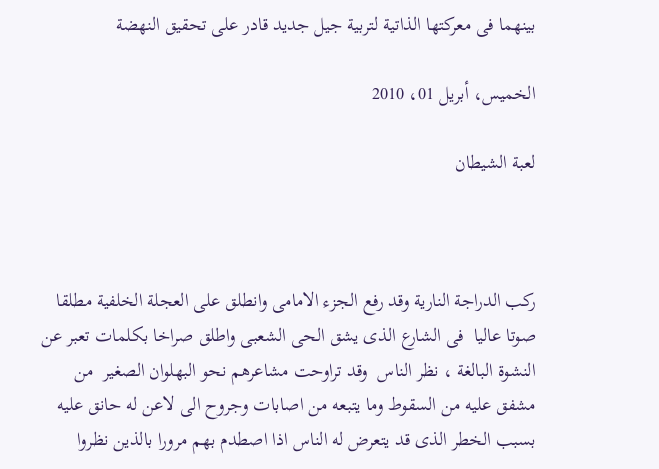بينهما فى معركتها الذاتية لتربية جيل جديد قادر على تحقيق النهضة

الخميس، أبريل 01، 2010

لعبة الشيطان



ركب الدراجة النارية وقد رفع الجزء الامامى وانطلق على العجلة الخلفية مطلقا صوتا عاليا  فى الشارع الذى يشق الحى الشعبى واطلق صراخا بكلمات تعبر عن النشوة البالغة ، نظر الناس  وقد تراوحت مشاعرهم نحو البهلوان الصغير  من مشفق عليه من السقوط وما يتبعه من اصابات وجروح الى لاعن له حانق عليه بسبب الخطر الذى قد يتعرض له الناس اذا اصطدم بهم مرورا بالذين نظروا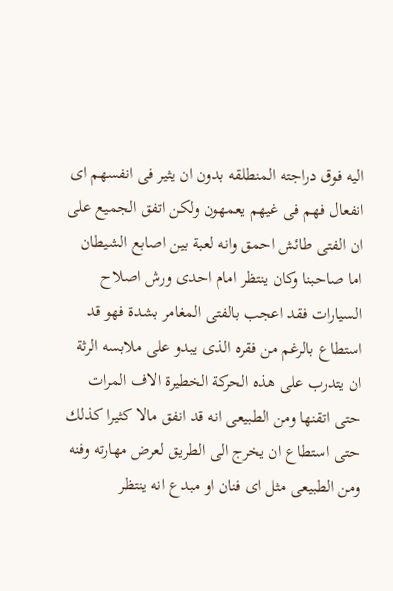اليه فوق دراجته المنطلقه بدون ان يثير فى انفسهم اى انفعال فهم فى غيهم يعمهون ولكن اتفق الجميع على ان الفتى طائش احمق وانه لعبة بين اصابع الشيطان
اما صاحبنا وكان ينتظر امام احدى ورش اصلاح السيارات فقد اعجب بالفتى المغامر بشدة فهو قد استطاع بالرغم من فقره الذى يبدو على ملابسه الرثة ان يتدرب على هذه الحركة الخطيرة الاف المرات حتى اتقنها ومن الطبيعى انه قد انفق مالا كثيرا كذلك حتى استطاع ان يخرج الى الطريق لعرض مهارته وفنه ومن الطبيعى مثل اى فنان او مبدع انه ينتظر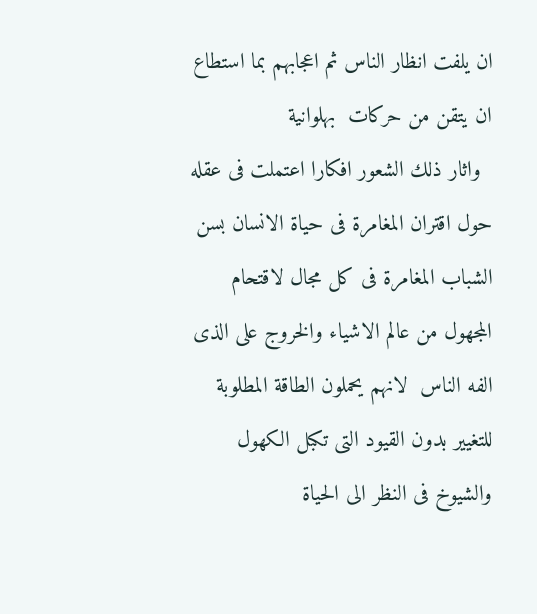ان يلفت انظار الناس ثم اعجابهم بما استطاع ان يتقن من حركات  بهلوانية
  واثار ذلك الشعور افكارا اعتملت فى عقله حول اقتران المغامرة فى حياة الانسان بسن الشباب المغامرة فى كل مجال لاقتحام المجهول من عالم الاشياء والخروج على الذى الفه الناس  لانهم يحملون الطاقة المطلوبة للتغيير بدون القيود التى تكبل الكهول والشيوخ فى النظر الى الحياة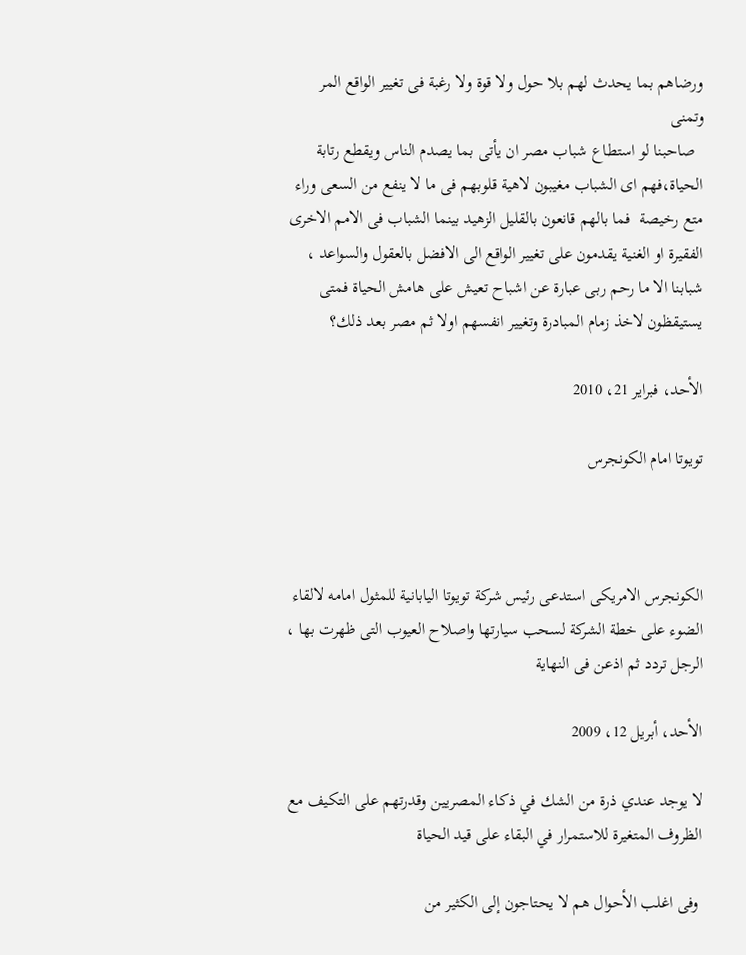ورضاهم بما يحدث لهم بلا حول ولا قوة ولا رغبة فى تغيير الواقع المر وتمنى
  صاحبنا لو استطاع شباب مصر ان يأتى بما يصدم الناس ويقطع رتابة الحياة،فهم اى الشباب مغيبون لاهية قلوبهم فى ما لا ينفع من السعى وراء متع رخيصة  فما بالهم قانعون بالقليل الزهيد بينما الشباب فى الامم الاخرى الفقيرة او الغنية يقدمون على تغيير الواقع الى الافضل بالعقول والسواعد ، شبابنا الا ما رحم ربى عبارة عن اشباح تعيش على هامش الحياة فمتى يستيقظون لاخذ زمام المبادرة وتغيير انفسهم اولا ثم مصر بعد ذلك؟

الأحد، فبراير 21، 2010

تويوتا امام الكونجرس



الكونجرس الامريكى استدعى رئيس شركة تويوتا اليابانية للمثول امامه لالقاء الضوء على خطة الشركة لسحب سيارتها واصلاح العيوب التى ظهرت بها ، الرجل تردد ثم اذعن فى النهاية

الأحد، أبريل 12، 2009

لا يوجد عندي ذرة من الشك في ذكاء المصريين وقدرتهم على التكيف مع الظروف المتغيرة للاستمرار في البقاء على قيد الحياة

 وفى اغلب الأحوال هم لا يحتاجون إلى الكثير من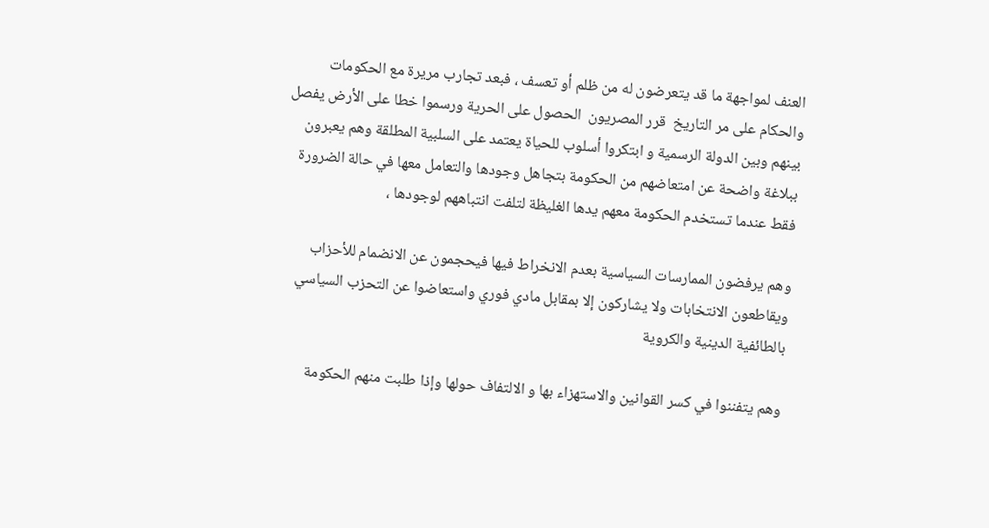العنف لمواجهة ما قد يتعرضون له من ظلم أو تعسف ، فبعد تجارب مريرة مع الحكومات والحكام على مر التاريخ  قرر المصريون  الحصول على الحرية ورسموا خطا على الأرض يفصل بينهم وبين الدولة الرسمية و ابتكروا أسلوب للحياة يعتمد على السلبية المطلقة وهم يعبرون ببلاغة واضحة عن امتعاضهم من الحكومة بتجاهل وجودها والتعامل معها في حالة الضرورة  فقط عندما تستخدم الحكومة معهم يدها الغليظة لتلفت انتباههم لوجودها ،

وهم يرفضون الممارسات السياسية بعدم الانخراط فيها فيحجمون عن الانضمام للأحزاب ويقاطعون الانتخابات ولا يشاركون إلا بمقابل مادي فوري واستعاضوا عن التحزب السياسي بالطائفية الدينية والكروية

وهم يتفننوا في كسر القوانين والاستهزاء بها و الالتفاف حولها وإذا طلبت منهم الحكومة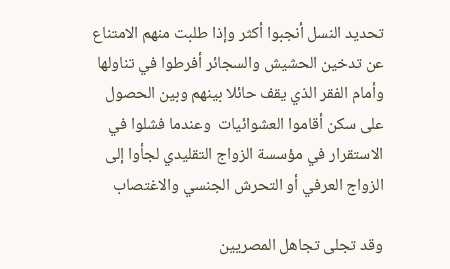تحديد النسل أنجبوا أكثر وإذا طلبت منهم الامتناع عن تدخين الحشيش والسجائر أفرطوا في تناولها وأمام الفقر الذي يقف حائلا بينهم وبين الحصول على سكن أقاموا العشوائيات  وعندما فشلوا في الاستقرار في مؤسسة الزواج التقليدي لجأوا إلى الزواج العرفي أو التحرش الجنسي والاغتصاب

وقد تجلى تجاهل المصريين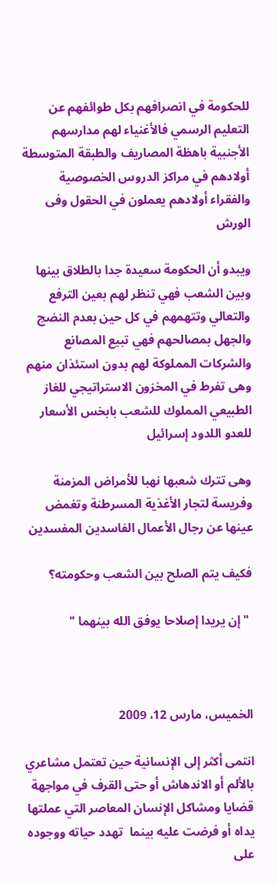للحكومة في انصرافهم بكل طوائفهم عن التعليم الرسمي فالأغنياء لهم مدارسهم الأجنبية باهظة المصاريف والطبقة المتوسطة أولادهم في مراكز الدروس الخصوصية والفقراء أولادهم يعملون في الحقول وفى الورش

ويبدو أن الحكومة سعيدة جدا بالطلاق بينها وبين الشعب فهي تنظر لهم بعين الترفع والتعالي وتتهمهم في كل حين بعدم النضج والجهل بمصالحهم فهي تبيع المصانع والشركات المملوكة لهم بدون استئذان منهم وهى تفرط في المخزون الاستراتيجي للغاز الطبيعي المملوك للشعب بابخس الأسعار للعدو اللدود إسرائيل

وهى تترك شعبها نهبا للأمراض المزمنة وفريسة لتجار الأغذية المسرطنة وتغمض عينها عن رجال الأعمال الفاسدين المفسدين

فكيف يتم الصلح بين الشعب وحكومته؟

 " إن يريدا إصلاحا يوفق الله بينهما "



الخميس، مارس 12، 2009

انتمى أكثر إلى الإنسانية حين تعتمل مشاعري بالألم أو الاندهاش أو حتى القرف في مواجهة قضايا ومشاكل الإنسان المعاصر التي عملتها يداه أو فرضت عليه بينما  تهدد حياته ووجوده على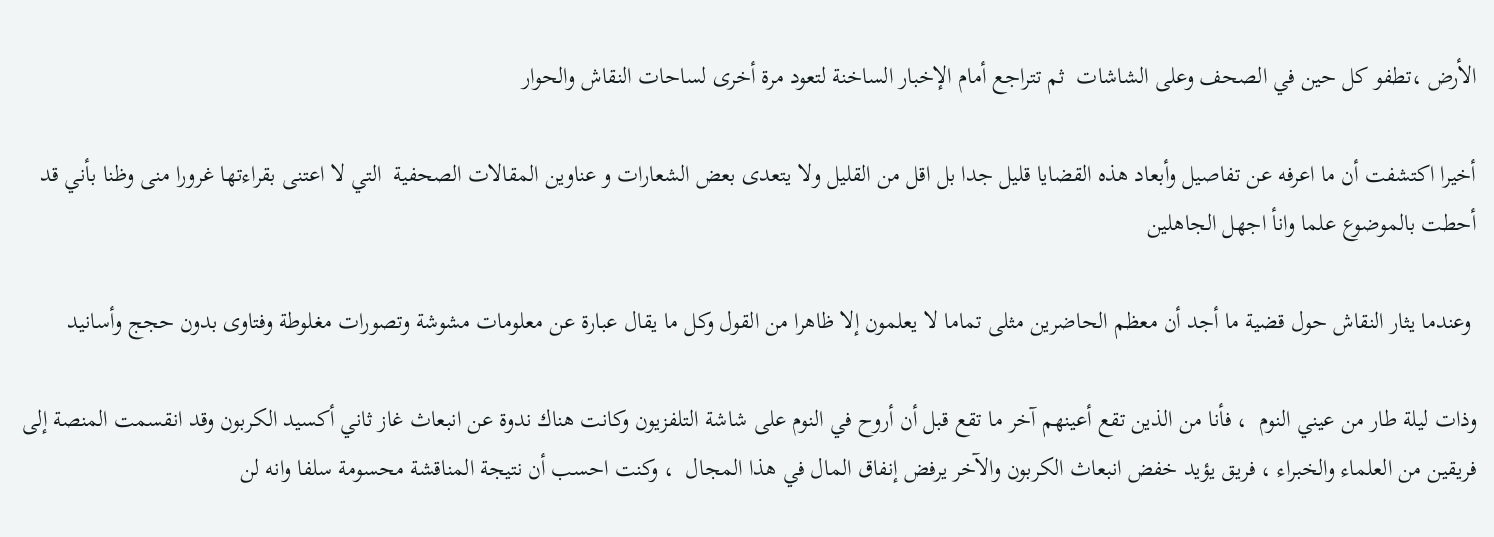الأرض ،تطفو كل حين في الصحف وعلى الشاشات  ثم تتراجع أمام الإخبار الساخنة لتعود مرة أخرى لساحات النقاش والحوار

أخيرا اكتشفت أن ما اعرفه عن تفاصيل وأبعاد هذه القضايا قليل جدا بل اقل من القليل ولا يتعدى بعض الشعارات و عناوين المقالات الصحفية  التي لا اعتنى بقراءتها غرورا منى وظنا بأني قد أحطت بالموضوع علما وانأ اجهل الجاهلين

 وعندما يثار النقاش حول قضية ما أجد أن معظم الحاضرين مثلى تماما لا يعلمون إلا ظاهرا من القول وكل ما يقال عبارة عن معلومات مشوشة وتصورات مغلوطة وفتاوى بدون حجج وأسانيد

وذات ليلة طار من عيني النوم  ، فأنا من الذين تقع أعينهم آخر ما تقع قبل أن أروح في النوم على شاشة التلفزيون وكانت هناك ندوة عن انبعاث غاز ثاني أكسيد الكربون وقد انقسمت المنصة إلى فريقين من العلماء والخبراء ، فريق يؤيد خفض انبعاث الكربون والآخر يرفض إنفاق المال في هذا المجال  ، وكنت احسب أن نتيجة المناقشة محسومة سلفا وانه لن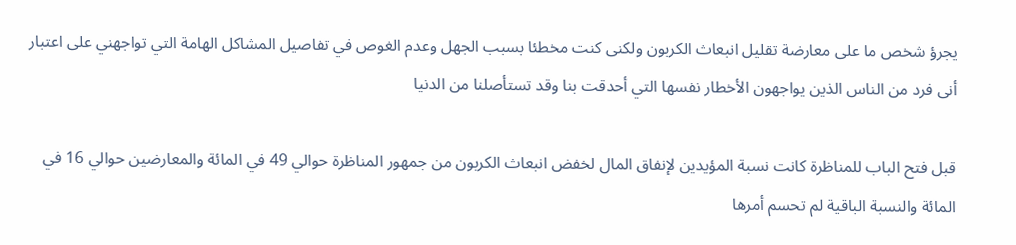يجرؤ شخص ما على معارضة تقليل انبعاث الكربون ولكنى كنت مخطئا بسبب الجهل وعدم الغوص في تفاصيل المشاكل الهامة التي تواجهني على اعتبار أنى فرد من الناس الذين يواجهون الأخطار نفسها التي أحدقت بنا وقد تستأصلنا من الدنيا

قبل فتح الباب للمناظرة كانت نسبة المؤيدين لإنفاق المال لخفض انبعاث الكربون من جمهور المناظرة حوالي 49 في المائة والمعارضين حوالي 16 في المائة والنسبة الباقية لم تحسم أمرها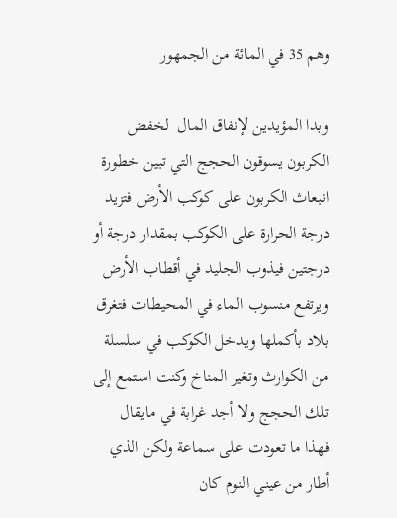وهم 35 في المائة من الجمهور

وبدا المؤيدين لإنفاق المال  لخفض الكربون يسوقون الحجج التي تبين خطورة انبعاث الكربون على كوكب الأرض فتزيد درجة الحرارة على الكوكب بمقدار درجة أو درجتين فيذوب الجليد في أقطاب الأرض ويرتفع منسوب الماء في المحيطات فتغرق بلاد بأكملها ويدخل الكوكب في سلسلة من الكوارث وتغير المناخ وكنت استمع إلى تلك الحجج ولا أجد غرابة في مايقال فهذا ما تعودت على سماعة ولكن الذي أطار من عيني النوم كان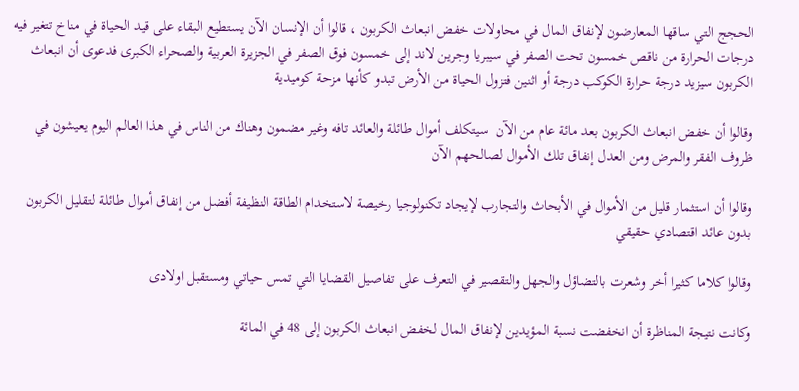الحجج التي ساقها المعارضون لإنفاق المال في محاولات خفض انبعاث الكربون ، قالوا أن الإنسان الآن يستطيع البقاء على قيد الحياة في مناخ تتغير فيه درجات الحرارة من ناقص خمسون تحت الصفر في سيبريا وجرين لاند إلى خمسون فوق الصفر في الجزيرة العربية والصحراء الكبرى فدعوى أن انبعاث الكربون سيزيد درجة حرارة الكوكب درجة أو اثنين فتزول الحياة من الأرض تبدو كأنها مزحة كوميدية

وقالوا أن خفض انبعاث الكربون بعد مائة عام من الآن  سيتكلف أموال طائلة والعائد تافه وغير مضمون وهناك من الناس في هذا العالم اليوم يعيشون في ظروف الفقر والمرض ومن العدل إنفاق تلك الأموال لصالحهم الآن

وقالوا أن استثمار قليل من الأموال في الأبحاث والتجارب لإيجاد تكنولوجيا رخيصة لاستخدام الطاقة النظيفة أفضل من إنفاق أموال طائلة لتقليل الكربون بدون عائد اقتصادي حقيقي

وقالوا كلاما كثيرا أخر وشعرت بالتضاؤل والجهل والتقصير في التعرف على تفاصيل القضايا التي تمس حياتي ومستقبل اولادى

وكانت نتيجة المناظرة أن انخفضت نسبة المؤيدين لإنفاق المال لخفض انبعاث الكربون إلى 48 في المائة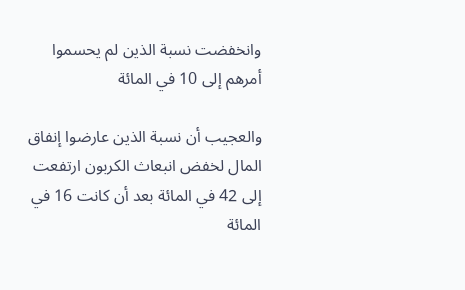وانخفضت نسبة الذين لم يحسموا أمرهم إلى 10 في المائة

والعجيب أن نسبة الذين عارضوا إنفاق المال لخفض انبعاث الكربون ارتفعت إلى 42 في المائة بعد أن كانت 16 في المائة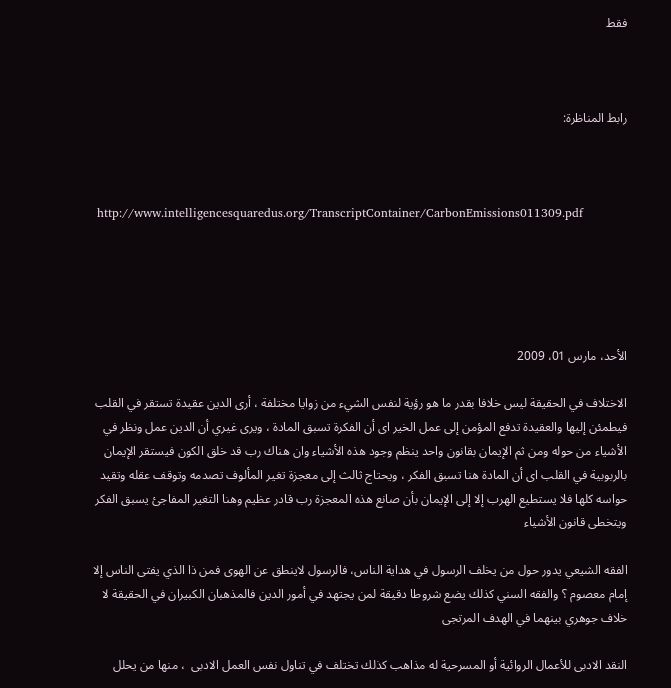فقط



رابط المناظرة:



 http://www.intelligencesquaredus.org/TranscriptContainer/CarbonEmissions011309.pdf





الأحد، مارس 01، 2009

الاختلاف في الحقيقة ليس خلافا بقدر ما هو رؤية لنفس الشيء من زوايا مختلفة ، أرى الدين عقيدة تستقر في القلب فيطمئن إليها والعقيدة تدفع المؤمن إلى عمل الخير اى أن الفكرة تسبق المادة ، ويرى غيري أن الدين عمل ونظر في الأشياء من حوله ومن ثم الإيمان بقانون واحد ينظم وجود هذه الأشياء وان هناك رب قد خلق الكون فيستقر الإيمان بالربوبية في القلب اى أن المادة هنا تسبق الفكر ، ويحتاج ثالث إلى معجزة تغير المألوف تصدمه وتوقف عقله وتقيد حواسه كلها فلا يستطيع الهرب إلا إلى الإيمان بأن صانع هذه المعجزة رب قادر عظيم وهنا التغير المفاجئ يسبق الفكر ويتخطى قانون الأشياء

الفقه الشيعي يدور حول من يخلف الرسول في هداية الناس، فالرسول لاينطق عن الهوى فمن ذا الذي يفتى الناس إلا إمام معصوم ؟ والفقه السني كذلك يضع شروطا دقيقة لمن يجتهد في أمور الدين فالمذهبان الكبيران في الحقيقة لا خلاف جوهري بينهما في الهدف المرتجى

النقد الادبى للأعمال الروائية أو المسرحية له مذاهب كذلك تختلف في تناول نفس العمل الادبى  ، منها من يحلل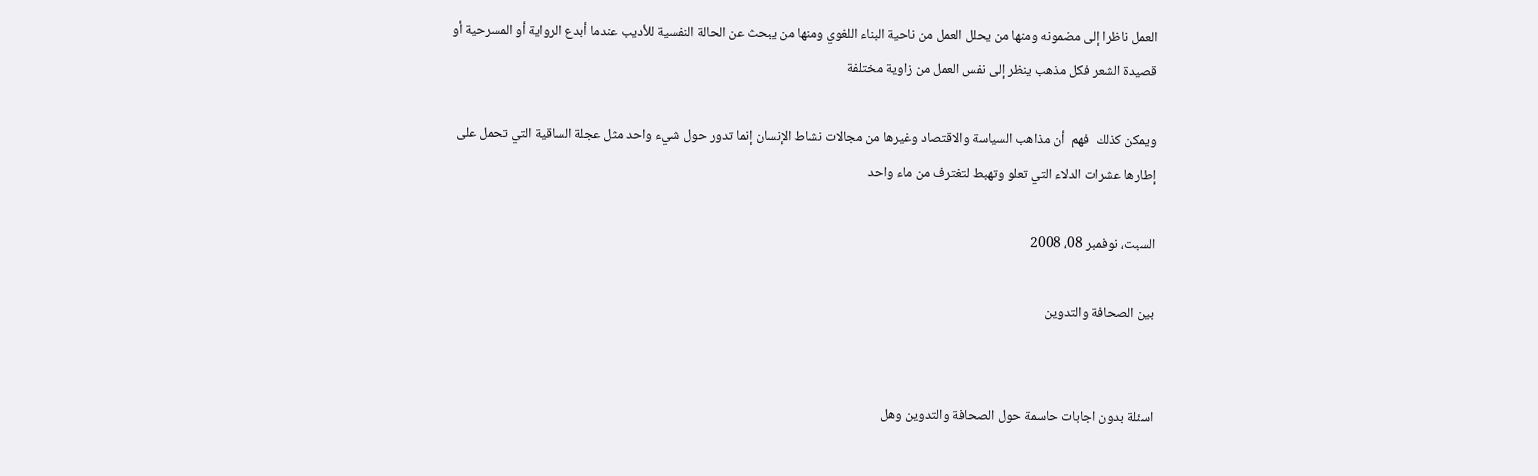العمل ناظرا إلى مضمونه ومنها من يحلل العمل من ناحية البناء اللغوي ومنها من يبحث عن الحالة النفسية للأديب عندما أبدع الرواية أو المسرحية أو قصيدة الشعر فكل مذهب ينظر إلى نفس العمل من زاوية مختلفة

ويمكن كذلك  فهم  أن مذاهب السياسة والاقتصاد وغيرها من مجالات نشاط الإنسان إنما تدور حول شيء واحد مثل عجلة الساقية التي تحمل على إطارها عشرات الدلاء التي تعلو وتهبط لتغترف من ماء واحد

السبت، نوفمبر 08، 2008

بين الصحافة والتدوين


اسئلة بدون اجابات حاسمة حول الصحافة والتدوين وهل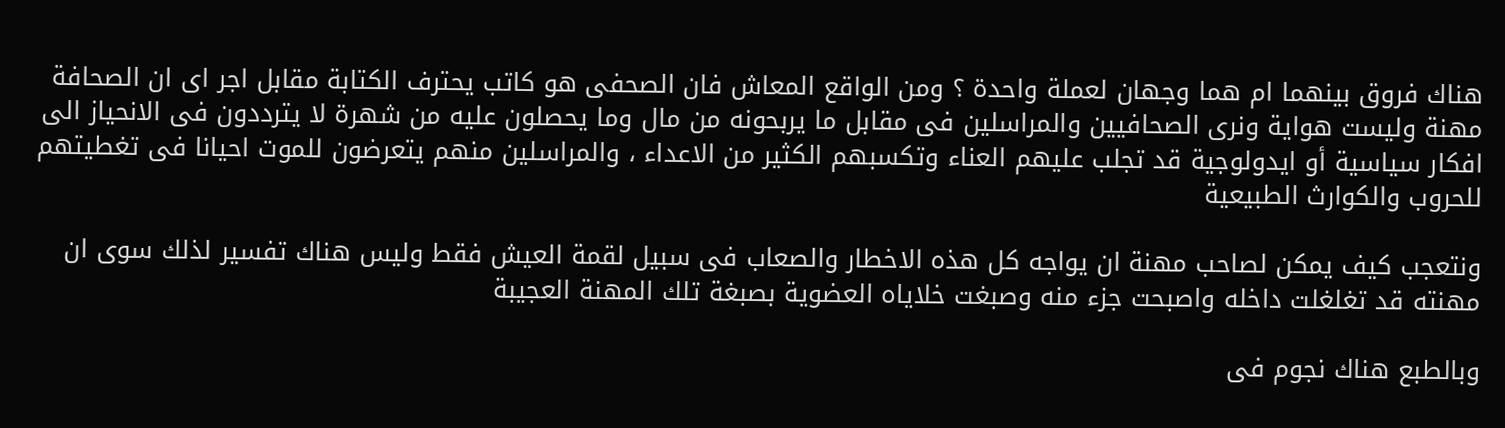هناك فروق بينهما ام هما وجهان لعملة واحدة ؟ ومن الواقع المعاش فان الصحفى هو كاتب يحترف الكتابة مقابل اجر اى ان الصحافة مهنة وليست هواية ونرى الصحافيين والمراسلين فى مقابل ما يربحونه من مال وما يحصلون عليه من شهرة لا يترددون فى الانحياز الى افكار سياسية أو ايدولوجية قد تجلب عليهم العناء وتكسبهم الكثير من الاعداء ، والمراسلين منهم يتعرضون للموت احيانا فى تغطيتهم للحروب والكوارث الطبيعية

ونتعجب كيف يمكن لصاحب مهنة ان يواجه كل هذه الاخطار والصعاب فى سبيل لقمة العيش فقط وليس هناك تفسير لذلك سوى ان مهنته قد تغلغلت داخله واصبحت جزء منه وصبغت خلاياه العضوية بصبغة تلك المهنة العجيبة

وبالطبع هناك نجوم فى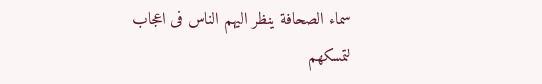سماء الصحافة ينظر اليهم الناس فى اعجاب لتمسكهم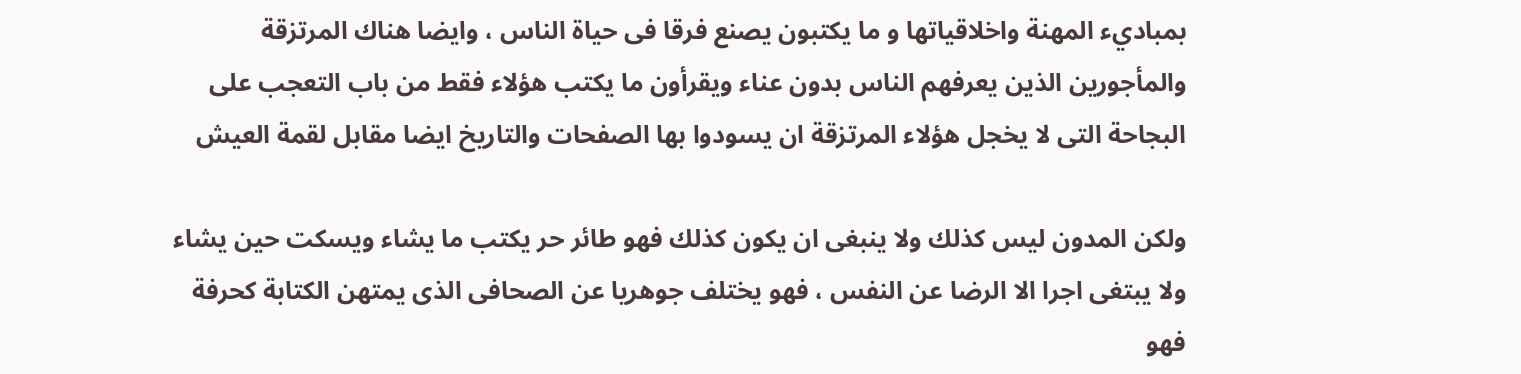بمباديء المهنة واخلاقياتها و ما يكتبون يصنع فرقا فى حياة الناس ، وايضا هناك المرتزقة والمأجورين الذين يعرفهم الناس بدون عناء ويقرأون ما يكتب هؤلاء فقط من باب التعجب على البجاحة التى لا يخجل هؤلاء المرتزقة ان يسودوا بها الصفحات والتاريخ ايضا مقابل لقمة العيش

ولكن المدون ليس كذلك ولا ينبغى ان يكون كذلك فهو طائر حر يكتب ما يشاء ويسكت حين يشاء ولا يبتغى اجرا الا الرضا عن النفس ، فهو يختلف جوهريا عن الصحافى الذى يمتهن الكتابة كحرفة فهو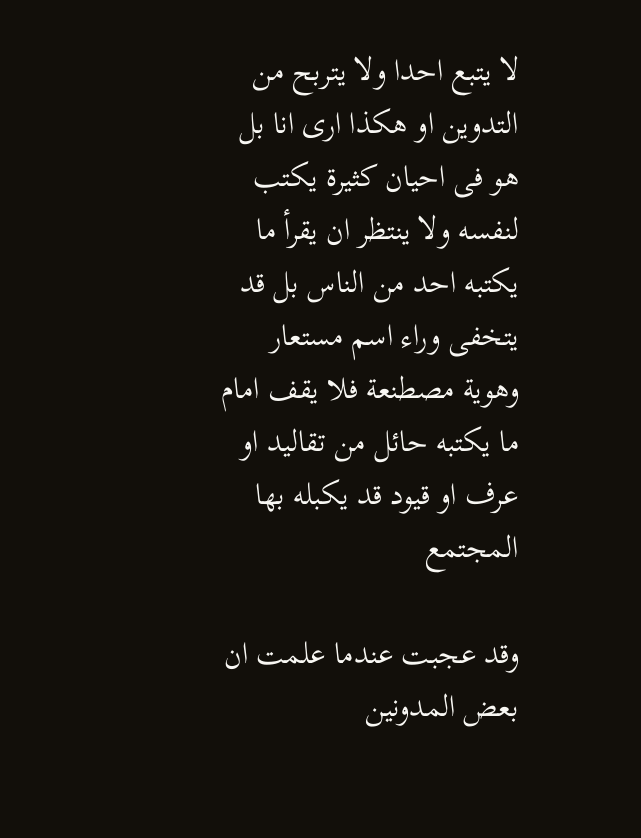لا يتبع احدا ولا يتربح من التدوين او هكذا ارى انا بل هو فى احيان كثيرة يكتب لنفسه ولا ينتظر ان يقرأ ما يكتبه احد من الناس بل قد يتخفى وراء اسم مستعار وهوية مصطنعة فلا يقف امام ما يكتبه حائل من تقاليد او عرف او قيود قد يكبله بها المجتمع

وقد عجبت عندما علمت ان بعض المدونين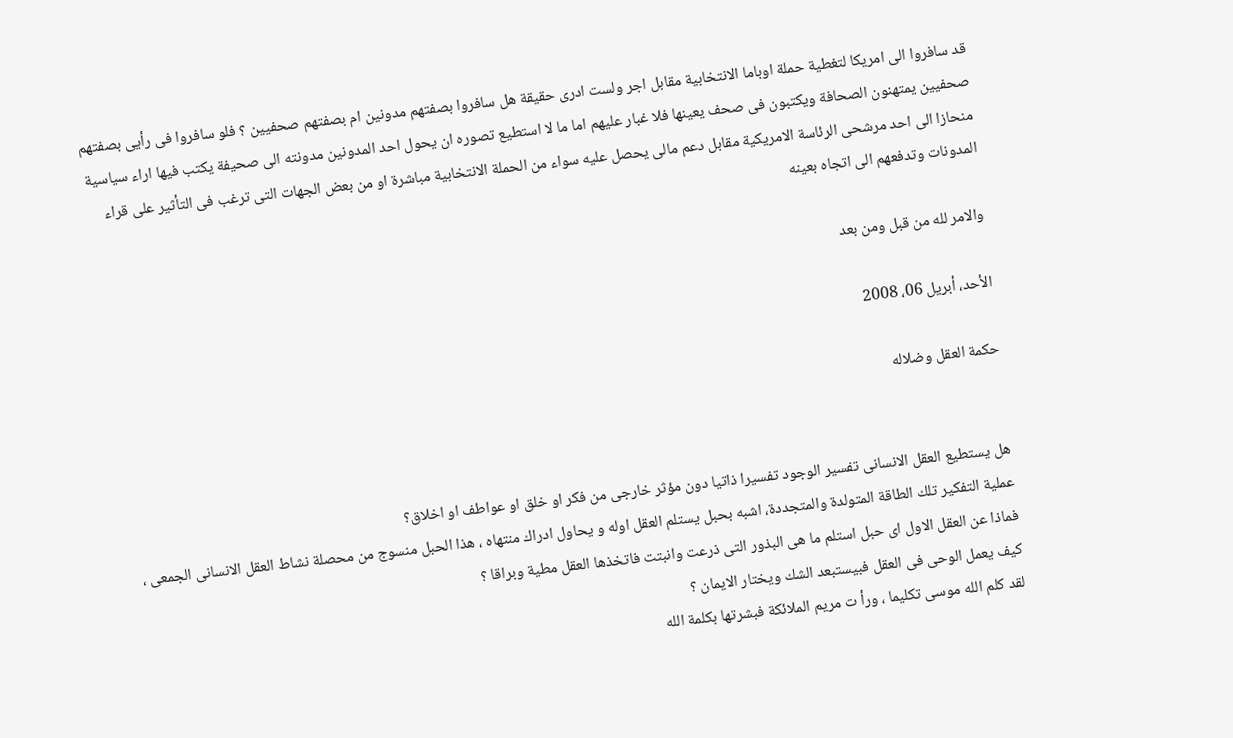قد سافروا الى امريكا لتغطية حملة اوباما الانتخابية مقابل اجر ولست ادرى حقيقة هل سافروا بصفتهم مدونين ام بصفتهم صحفيين ؟ فلو سافروا فى رأيى بصفتهم صحفيين يمتهنون الصحافة ويكتبون فى صحف يعينها فلا غبار عليهم اما ما لا استطيع تصوره ان يحول احد المدونين مدونته الى صحيفة يكتب فيها اراء سياسية منحازا الى احد مرشحى الرئاسة الامريكية مقابل دعم مالى يحصل عليه سواء من الحملة الانتخابية مباشرة او من بعض الجهات التى ترغب فى التأثير على قراء المدونات وتدفعهم الى اتجاه بعينه

والامر لله من قبل ومن بعد

الأحد، أبريل 06، 2008

حكمة العقل وضلاله


هل يستطيع العقل الانسانى تفسير الوجود تفسيرا ذاتيا دون مؤثر خارجى من فكر او خلق او عواطف او اخلاق؟
عملية التفكير تلك الطاقة المتولدة والمتجددة، اشبه بحبل يستلم العقل اوله و يحاول ادراك منتهاه ، هذا الحبل منسوج من محصلة نشاط العقل الانسانى الجمعى ، فماذا عن العقل الاول اى حبل استلم ما هى البذور التى ذرعت وانبتت فاتخذها العقل مطية وبراقا ؟
كيف يعمل الوحى فى العقل فبيستبعد الشك ويختار الايمان ؟
لقد كلم الله موسى تكليما ، ورأ ت مريم الملائكة فبشرتها بكلمة الله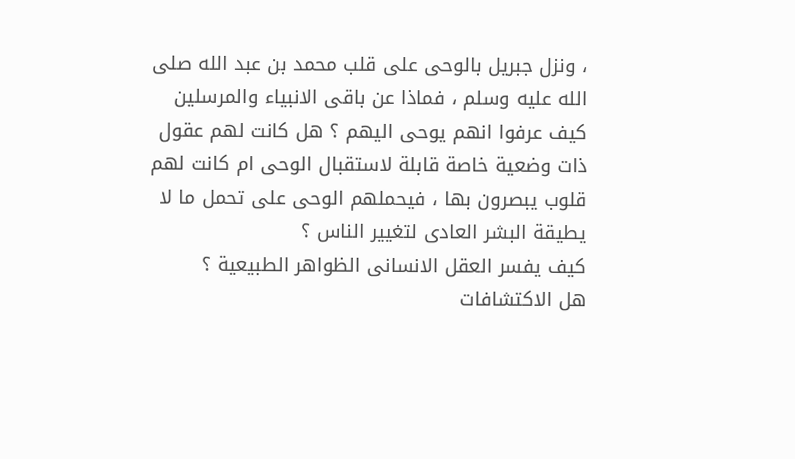، ونزل جبريل بالوحى على قلب محمد بن عبد الله صلى الله عليه وسلم ، فماذا عن باقى الانبياء والمرسلين كيف عرفوا انهم يوحى اليهم ؟ هل كانت لهم عقول ذات وضعية خاصة قابلة لاستقبال الوحى ام كانت لهم قلوب يبصرون بها ، فيحملهم الوحى على تحمل ما لا يطيقة البشر العادى لتغيير الناس ؟
كيف يفسر العقل الانسانى الظواهر الطبيعية ؟
هل الاكتشافات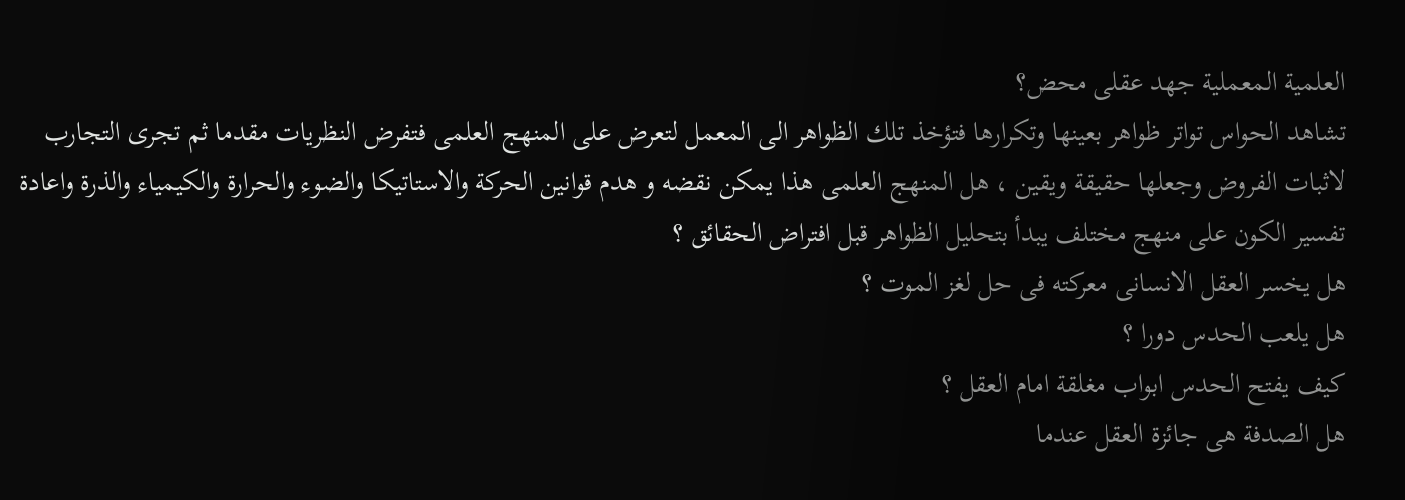العلمية المعملية جهد عقلى محض؟
تشاهد الحواس تواتر ظواهر بعينها وتكرارها فتؤخذ تلك الظواهر الى المعمل لتعرض على المنهج العلمى فتفرض النظريات مقدما ثم تجرى التجارب لاثبات الفروض وجعلها حقيقة ويقين ، هل المنهج العلمى هذا يمكن نقضه و هدم قوانين الحركة والاستاتيكا والضوء والحرارة والكيمياء والذرة واعادة تفسير الكون على منهج مختلف يبدأ بتحليل الظواهر قبل افتراض الحقائق ؟
هل يخسر العقل الانسانى معركته فى حل لغز الموت ؟
هل يلعب الحدس دورا ؟
كيف يفتح الحدس ابواب مغلقة امام العقل ؟
هل الصدفة هى جائزة العقل عندما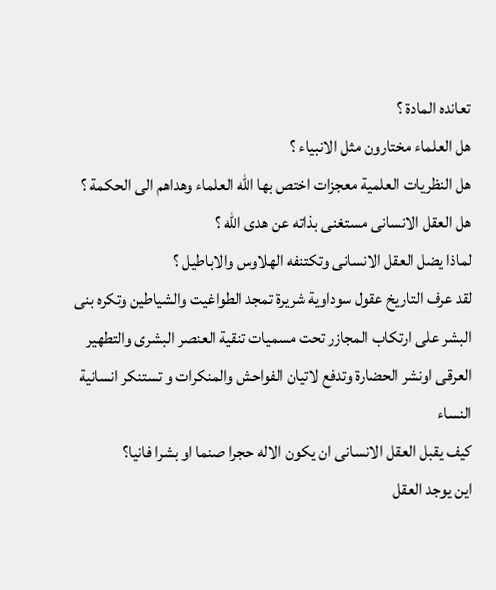تعانده المادة ؟
هل العلماء مختارون مثل الانبياء ؟
هل النظريات العلمية معجزات اختص بها الله العلماء وهداهم الى الحكمة ؟
هل العقل الانسانى مستغنى بذاته عن هدى الله ؟
لماذا يضل العقل الانسانى وتكتنفه الهلاوس والاباطيل ؟
لقد عرف التاريخ عقول سوداوية شريرة تمجد الطواغيت والشياطين وتكره بنى البشر على ارتكاب المجازر تحت مسميات تنقية العنصر البشرى والتطهير العرقى اونشر الحضارة وتدفع لاتيان الفواحش والمنكرات و تستنكر انسانية النساء
كيف يقبل العقل الانسانى ان يكون الاله حجرا صنما او بشرا فانيا؟
اين يوجد العقل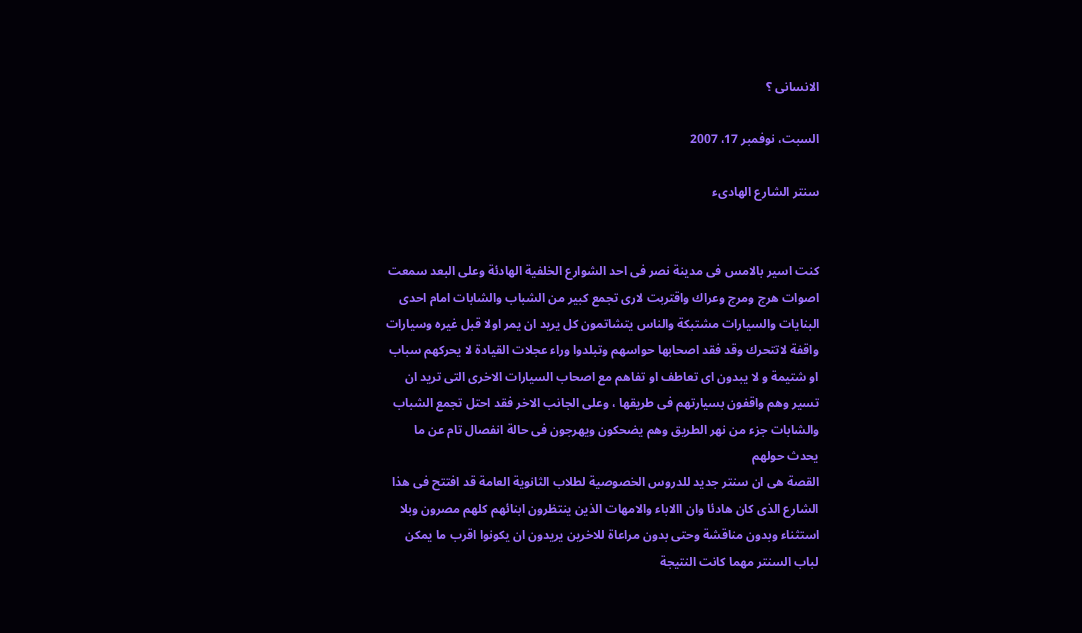الانسانى ؟

السبت، نوفمبر 17، 2007

سنتر الشارع الهادىء


كنت اسير بالامس فى مدينة نصر فى احد الشوارع الخلفية الهادئة وعلى البعد سمعت اصوات هرج ومرج وعراك واقتربت لارى تجمع كبير من الشباب والشابات امام احدى البنايات والسيارات مشتبكة والناس يتشاتمون كل يريد ان يمر اولا قبل غيره وسيارات واقفة لاتتحرك وقد فقد اصحابها حواسهم وتبلدوا وراء عجلات القيادة لا يحركهم سباب او شتيمة و لا يبدون اى تعاطف او تفاهم مع اصحاب السيارات الاخرى التى تريد ان تسير وهم واقفون بسيارتهم فى طريقها ، وعلى الجانب الاخر فقد احتل تجمع الشباب والشابات جزء من نهر الطريق وهم يضحكون ويهرجون فى حالة انفصال تام عن ما يحدث حولهم
القصة هى ان سنتر جديد للدروس الخصوصية لطلاب الثانوية العامة قد افتتح فى هذا الشارع الذى كان هادئا وان االاباء والامهات الذين ينتظرون ابنائهم كلهم مصرون وبلا استثناء وبدون مناقشة وحتى بدون مراعاة للاخرين يريدون ان يكونوا اقرب ما يمكن لباب السنتر مهما كانت النتيجة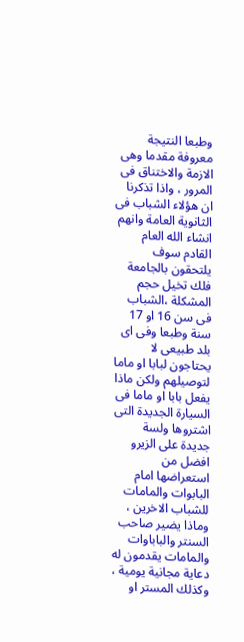وطبعا النتيجة معروفة مقدما وهى الازمة والاختناق فى المرور ، واذا تذكرنا ان هؤلاء الشباب فى الثانوية العامة وانهم انشاء الله العام القادم سوف يلتحقون بالجامعة فلك تخيل حجم المشكلة ،الشباب فى سن 16 او 17 سنة وطبعا وفى اى بلد طبيعى لا يحتاجون لبابا او ماما لتوصيلهم ولكن ماذا يفعل بابا او ماما فى السيارة الجديدة التى اشتروها ولسة جديدة على الزيرو افضل من استعراضها امام البابوات والمامات للشباب الاخرين ، وماذا يضير صاحب السنتر والباباوات والمامات يقدمون له دعاية مجانية يومية ، وكذلك المستر او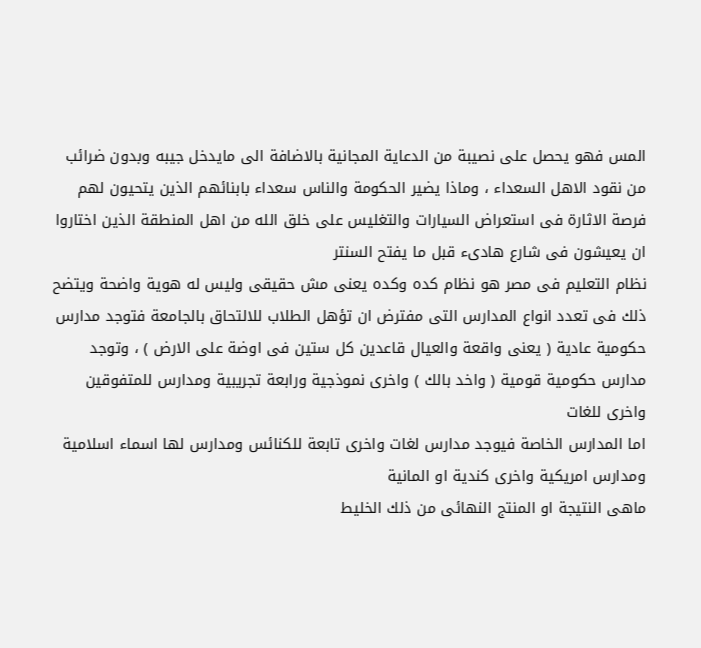المس فهو يحصل على نصيبة من الدعاية المجانية بالاضافة الى مايدخل جيبه وبدون ضرائب من نقود الاهل السعداء ، وماذا يضير الحكومة والناس سعداء بابنائهم الذين يتحيون لهم فرصة الاثارة فى استعراض السيارات والتغليس على خلق الله من اهل المنطقة الذين اختاروا ان يعيشون فى شارع هادىء قبل ما يفتح السنتر
نظام التعليم فى مصر هو نظام كده وكده يعنى مش حقيقى وليس له هوية واضحة ويتضح ذلك فى تعدد انواع المدارس التى مفترض ان تؤهل الطلاب للالتحاق بالجامعة فتوجد مدارس حكومية عادية ( يعنى واقعة والعيال قاعدين كل ستين فى اوضة على الارض ) ، وتوجد مدارس حكومية قومية ( واخد بالك ) واخرى نموذجية ورابعة تجريبية ومدارس للمتفوقين واخرى للغات
اما المدارس الخاصة فيوجد مدارس لغات واخرى تابعة للكنائس ومدارس لها اسماء اسلامية ومدارس امريكية واخرى كندية او المانية
ماهى النتيجة او المنتج النهائى من ذلك الخليط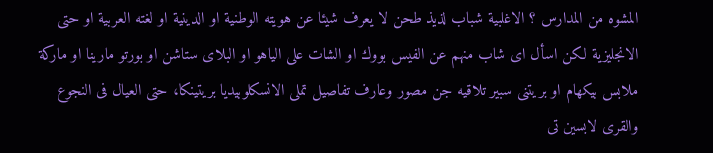المشوه من المدارس ؟ الاغلبية شباب لذيذ طحن لا يعرف شيئا عن هويته الوطنية او الدينية او لغته العربية او حتى الانجليزية لكن اسأل اى شاب منهم عن الفيس بووك او الشات على الياهو او البلاى ستاشن او بورتو مارينا او ماركة ملابس بيكهام او بريتنى سبير تلاقيه جن مصور وعارف تفاصيل تملى الانسكلوبيديا بريتينكا، حتى العيال فى النجوع والقرى لابسين تى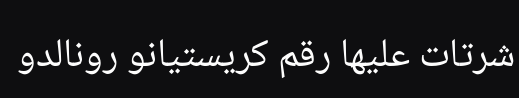شرتات عليها رقم كريستيانو رونالدو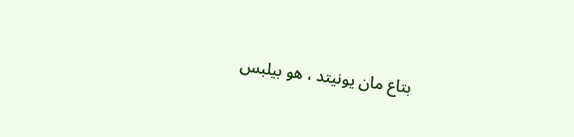بتاع مان يونيتد ، هو بيلبس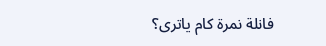فانلة نمرة كام ياترى؟